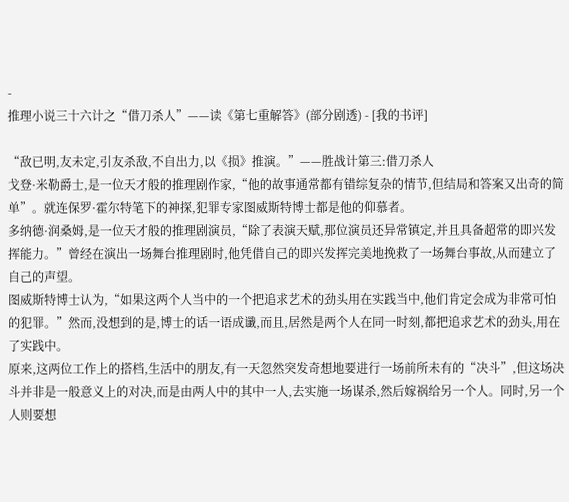-
推理小说三十六计之“借刀杀人”——读《第七重解答》(部分剧透) - [我的书评]

“敌已明,友未定,引友杀敌,不自出力,以《损》推演。”——胜战计第三:借刀杀人
戈登·米勒爵士,是一位天才般的推理剧作家,“他的故事通常都有错综复杂的情节,但结局和答案又出奇的简单”。就连保罗·霍尔特笔下的神探,犯罪专家图威斯特博士都是他的仰慕者。
多纳德·润桑姆,是一位天才般的推理剧演员,“除了表演天赋,那位演员还异常镇定,并且具备超常的即兴发挥能力。”曾经在演出一场舞台推理剧时,他凭借自己的即兴发挥完美地挽救了一场舞台事故,从而建立了自己的声望。
图威斯特博士认为,“如果这两个人当中的一个把追求艺术的劲头用在实践当中,他们肯定会成为非常可怕的犯罪。”然而,没想到的是,博士的话一语成谶,而且,居然是两个人在同一时刻,都把追求艺术的劲头,用在了实践中。
原来,这两位工作上的搭档,生活中的朋友,有一天忽然突发奇想地要进行一场前所未有的“决斗”,但这场决斗并非是一般意义上的对决,而是由两人中的其中一人,去实施一场谋杀,然后嫁祸给另一个人。同时,另一个人则要想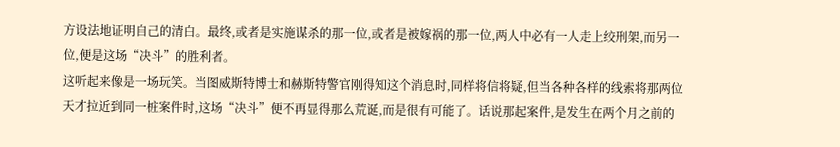方设法地证明自己的清白。最终,或者是实施谋杀的那一位,或者是被嫁祸的那一位,两人中必有一人走上绞刑架,而另一位,便是这场“决斗”的胜利者。
这听起来像是一场玩笑。当图威斯特博士和赫斯特警官刚得知这个消息时,同样将信将疑,但当各种各样的线索将那两位天才拉近到同一桩案件时,这场“决斗”便不再显得那么荒诞,而是很有可能了。话说那起案件,是发生在两个月之前的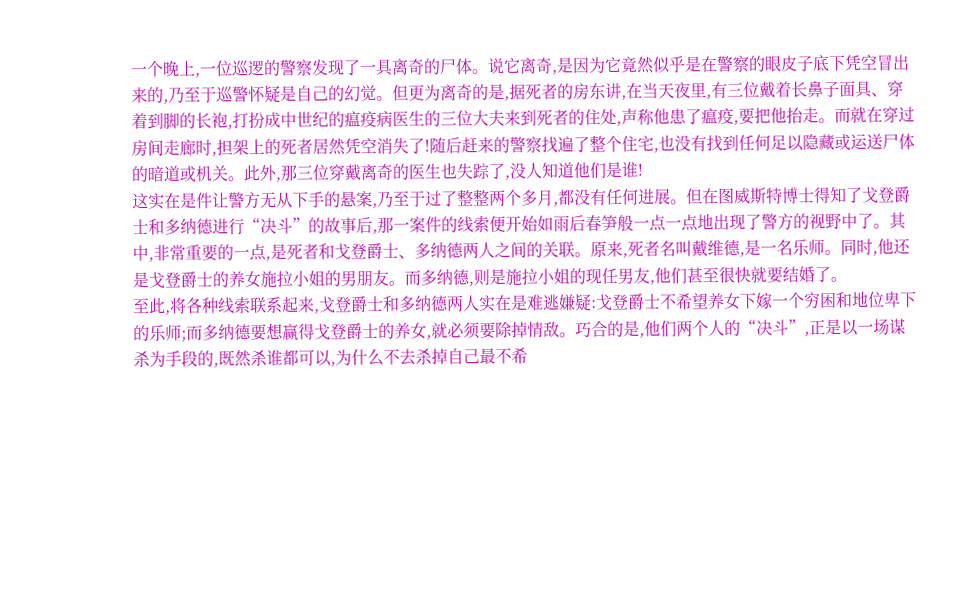一个晚上,一位巡逻的警察发现了一具离奇的尸体。说它离奇,是因为它竟然似乎是在警察的眼皮子底下凭空冒出来的,乃至于巡警怀疑是自己的幻觉。但更为离奇的是,据死者的房东讲,在当天夜里,有三位戴着长鼻子面具、穿着到脚的长袍,打扮成中世纪的瘟疫病医生的三位大夫来到死者的住处,声称他患了瘟疫,要把他抬走。而就在穿过房间走廊时,担架上的死者居然凭空消失了!随后赶来的警察找遍了整个住宅,也没有找到任何足以隐藏或运送尸体的暗道或机关。此外,那三位穿戴离奇的医生也失踪了,没人知道他们是谁!
这实在是件让警方无从下手的悬案,乃至于过了整整两个多月,都没有任何进展。但在图威斯特博士得知了戈登爵士和多纳德进行“决斗”的故事后,那一案件的线索便开始如雨后春笋般一点一点地出现了警方的视野中了。其中,非常重要的一点,是死者和戈登爵士、多纳德两人之间的关联。原来,死者名叫戴维德,是一名乐师。同时,他还是戈登爵士的养女施拉小姐的男朋友。而多纳德,则是施拉小姐的现任男友,他们甚至很快就要结婚了。
至此,将各种线索联系起来,戈登爵士和多纳德两人实在是难逃嫌疑:戈登爵士不希望养女下嫁一个穷困和地位卑下的乐师;而多纳德要想赢得戈登爵士的养女,就必须要除掉情敌。巧合的是,他们两个人的“决斗”,正是以一场谋杀为手段的,既然杀谁都可以,为什么不去杀掉自己最不希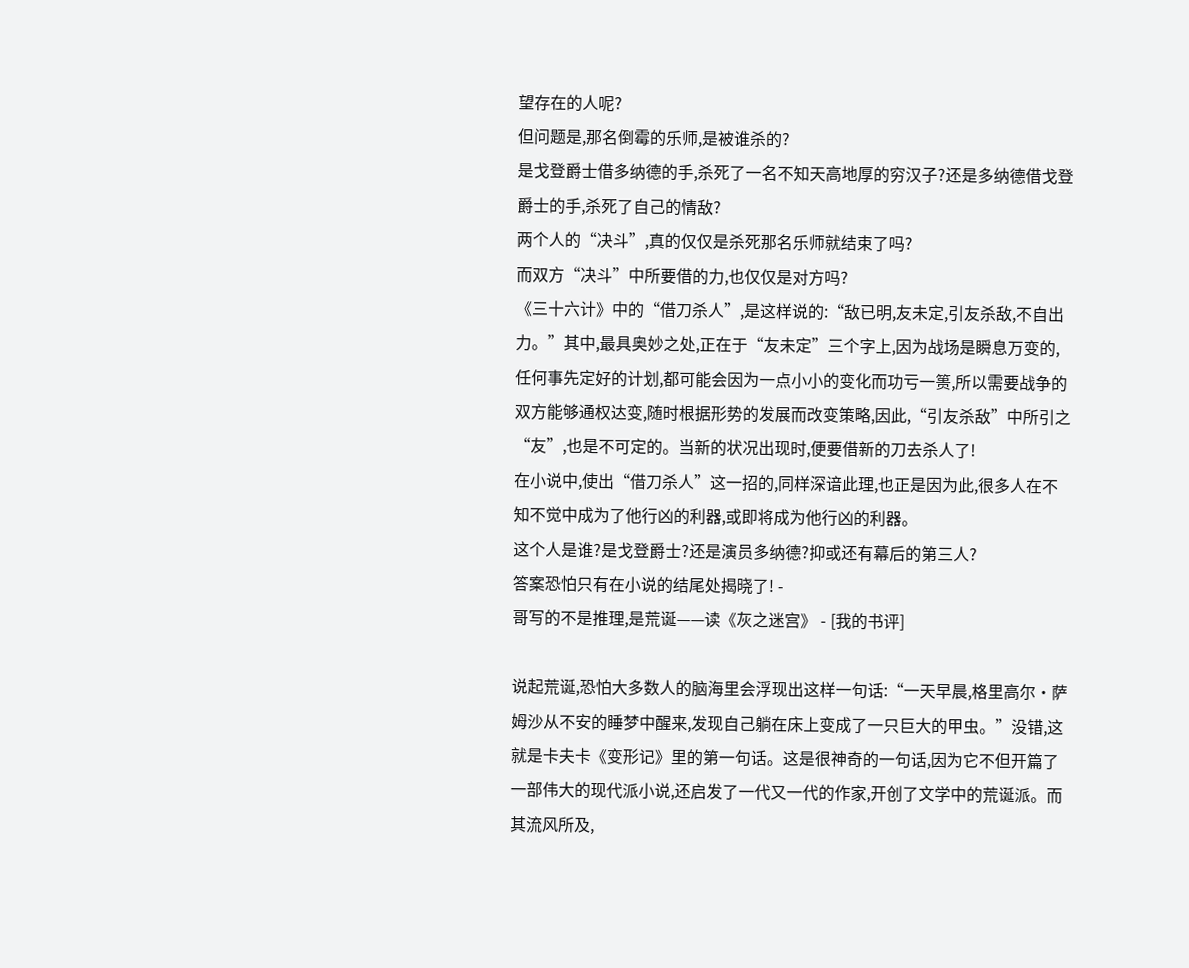望存在的人呢?
但问题是,那名倒霉的乐师,是被谁杀的?
是戈登爵士借多纳德的手,杀死了一名不知天高地厚的穷汉子?还是多纳德借戈登爵士的手,杀死了自己的情敌?
两个人的“决斗”,真的仅仅是杀死那名乐师就结束了吗?
而双方“决斗”中所要借的力,也仅仅是对方吗?
《三十六计》中的“借刀杀人”,是这样说的:“敌已明,友未定,引友杀敌,不自出力。”其中,最具奥妙之处,正在于“友未定”三个字上,因为战场是瞬息万变的,任何事先定好的计划,都可能会因为一点小小的变化而功亏一篑,所以需要战争的双方能够通权达变,随时根据形势的发展而改变策略,因此,“引友杀敌”中所引之“友”,也是不可定的。当新的状况出现时,便要借新的刀去杀人了!
在小说中,使出“借刀杀人”这一招的,同样深谙此理,也正是因为此,很多人在不知不觉中成为了他行凶的利器,或即将成为他行凶的利器。
这个人是谁?是戈登爵士?还是演员多纳德?抑或还有幕后的第三人?
答案恐怕只有在小说的结尾处揭晓了! -
哥写的不是推理,是荒诞——读《灰之迷宫》 - [我的书评]

说起荒诞,恐怕大多数人的脑海里会浮现出这样一句话:“一天早晨,格里高尔·萨姆沙从不安的睡梦中醒来,发现自己躺在床上变成了一只巨大的甲虫。”没错,这就是卡夫卡《变形记》里的第一句话。这是很神奇的一句话,因为它不但开篇了一部伟大的现代派小说,还启发了一代又一代的作家,开创了文学中的荒诞派。而其流风所及,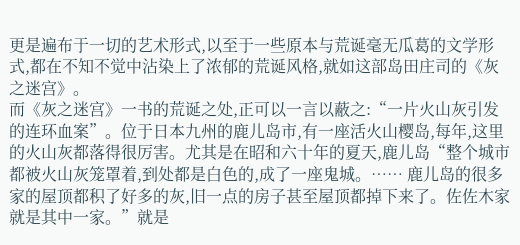更是遍布于一切的艺术形式,以至于一些原本与荒诞毫无瓜葛的文学形式,都在不知不觉中沾染上了浓郁的荒诞风格,就如这部岛田庄司的《灰之迷宫》。
而《灰之迷宫》一书的荒诞之处,正可以一言以蔽之:“一片火山灰引发的连环血案”。位于日本九州的鹿儿岛市,有一座活火山樱岛,每年,这里的火山灰都落得很厉害。尤其是在昭和六十年的夏天,鹿儿岛“整个城市都被火山灰笼罩着,到处都是白色的,成了一座鬼城。…… 鹿儿岛的很多家的屋顶都积了好多的灰,旧一点的房子甚至屋顶都掉下来了。佐佐木家就是其中一家。”就是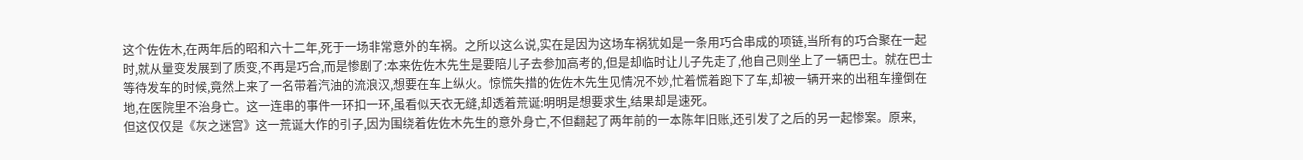这个佐佐木,在两年后的昭和六十二年,死于一场非常意外的车祸。之所以这么说,实在是因为这场车祸犹如是一条用巧合串成的项链,当所有的巧合聚在一起时,就从量变发展到了质变,不再是巧合,而是惨剧了:本来佐佐木先生是要陪儿子去参加高考的,但是却临时让儿子先走了,他自己则坐上了一辆巴士。就在巴士等待发车的时候,竟然上来了一名带着汽油的流浪汉,想要在车上纵火。惊慌失措的佐佐木先生见情况不妙,忙着慌着跑下了车,却被一辆开来的出租车撞倒在地,在医院里不治身亡。这一连串的事件一环扣一环,虽看似天衣无缝,却透着荒诞:明明是想要求生,结果却是速死。
但这仅仅是《灰之迷宫》这一荒诞大作的引子,因为围绕着佐佐木先生的意外身亡,不但翻起了两年前的一本陈年旧账,还引发了之后的另一起惨案。原来,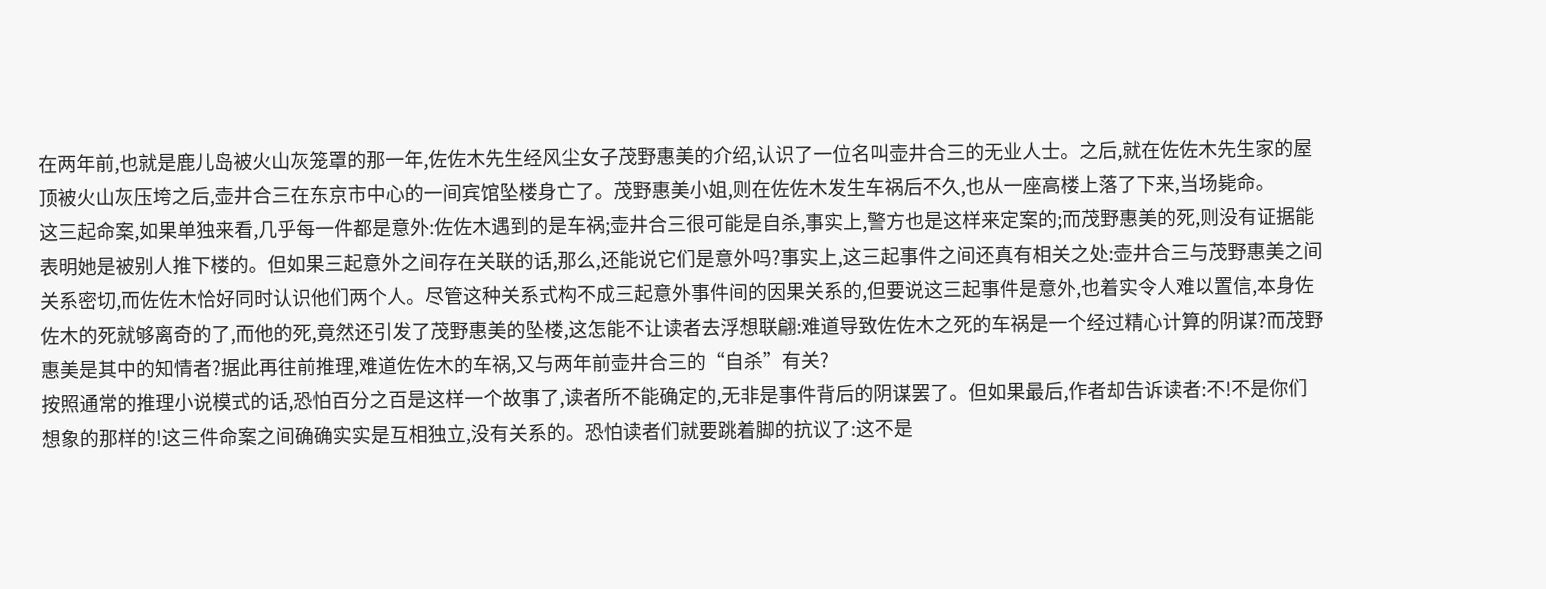在两年前,也就是鹿儿岛被火山灰笼罩的那一年,佐佐木先生经风尘女子茂野惠美的介绍,认识了一位名叫壶井合三的无业人士。之后,就在佐佐木先生家的屋顶被火山灰压垮之后,壶井合三在东京市中心的一间宾馆坠楼身亡了。茂野惠美小姐,则在佐佐木发生车祸后不久,也从一座高楼上落了下来,当场毙命。
这三起命案,如果单独来看,几乎每一件都是意外:佐佐木遇到的是车祸;壶井合三很可能是自杀,事实上,警方也是这样来定案的;而茂野惠美的死,则没有证据能表明她是被别人推下楼的。但如果三起意外之间存在关联的话,那么,还能说它们是意外吗?事实上,这三起事件之间还真有相关之处:壶井合三与茂野惠美之间关系密切,而佐佐木恰好同时认识他们两个人。尽管这种关系式构不成三起意外事件间的因果关系的,但要说这三起事件是意外,也着实令人难以置信,本身佐佐木的死就够离奇的了,而他的死,竟然还引发了茂野惠美的坠楼,这怎能不让读者去浮想联翩:难道导致佐佐木之死的车祸是一个经过精心计算的阴谋?而茂野惠美是其中的知情者?据此再往前推理,难道佐佐木的车祸,又与两年前壶井合三的“自杀”有关?
按照通常的推理小说模式的话,恐怕百分之百是这样一个故事了,读者所不能确定的,无非是事件背后的阴谋罢了。但如果最后,作者却告诉读者:不!不是你们想象的那样的!这三件命案之间确确实实是互相独立,没有关系的。恐怕读者们就要跳着脚的抗议了:这不是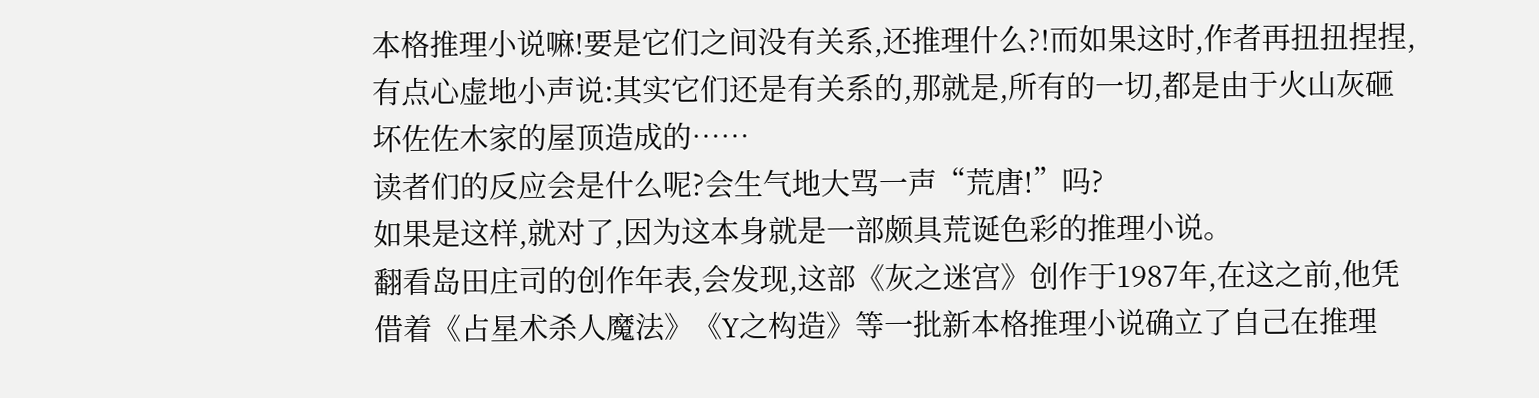本格推理小说嘛!要是它们之间没有关系,还推理什么?!而如果这时,作者再扭扭捏捏,有点心虚地小声说:其实它们还是有关系的,那就是,所有的一切,都是由于火山灰砸坏佐佐木家的屋顶造成的……
读者们的反应会是什么呢?会生气地大骂一声“荒唐!”吗?
如果是这样,就对了,因为这本身就是一部颇具荒诞色彩的推理小说。
翻看岛田庄司的创作年表,会发现,这部《灰之迷宫》创作于1987年,在这之前,他凭借着《占星术杀人魔法》《Y之构造》等一批新本格推理小说确立了自己在推理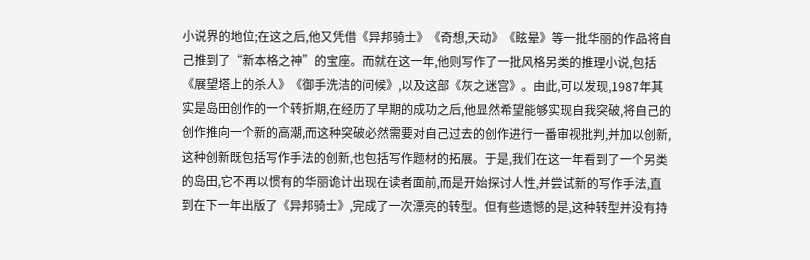小说界的地位;在这之后,他又凭借《异邦骑士》《奇想,天动》《眩晕》等一批华丽的作品将自己推到了“新本格之神”的宝座。而就在这一年,他则写作了一批风格另类的推理小说,包括《展望塔上的杀人》《御手洗洁的问候》,以及这部《灰之迷宫》。由此,可以发现,1987年其实是岛田创作的一个转折期,在经历了早期的成功之后,他显然希望能够实现自我突破,将自己的创作推向一个新的高潮,而这种突破必然需要对自己过去的创作进行一番审视批判,并加以创新,这种创新既包括写作手法的创新,也包括写作题材的拓展。于是,我们在这一年看到了一个另类的岛田,它不再以惯有的华丽诡计出现在读者面前,而是开始探讨人性,并尝试新的写作手法,直到在下一年出版了《异邦骑士》,完成了一次漂亮的转型。但有些遗憾的是,这种转型并没有持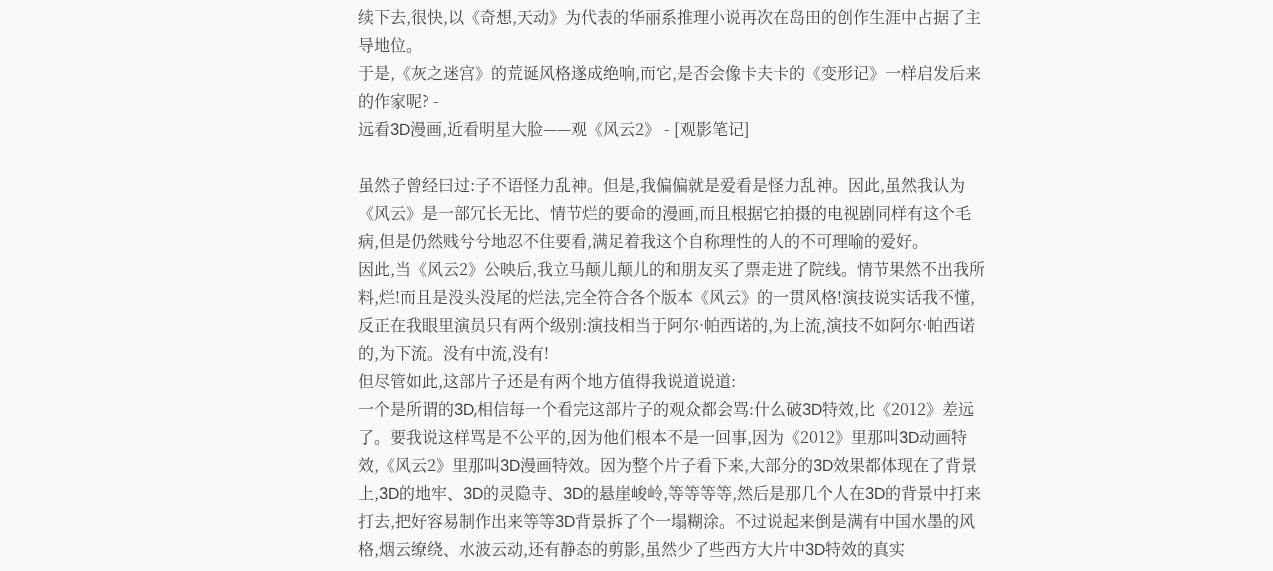续下去,很快,以《奇想,天动》为代表的华丽系推理小说再次在岛田的创作生涯中占据了主导地位。
于是,《灰之迷宫》的荒诞风格遂成绝响,而它,是否会像卡夫卡的《变形记》一样启发后来的作家呢? -
远看3D漫画,近看明星大脸——观《风云2》 - [观影笔记]

虽然子曾经曰过:子不语怪力乱神。但是,我偏偏就是爱看是怪力乱神。因此,虽然我认为《风云》是一部冗长无比、情节烂的要命的漫画,而且根据它拍摄的电视剧同样有这个毛病,但是仍然贱兮兮地忍不住要看,满足着我这个自称理性的人的不可理喻的爱好。
因此,当《风云2》公映后,我立马颠儿颠儿的和朋友买了票走进了院线。情节果然不出我所料,烂!而且是没头没尾的烂法,完全符合各个版本《风云》的一贯风格!演技说实话我不懂,反正在我眼里演员只有两个级别:演技相当于阿尔·帕西诺的,为上流,演技不如阿尔·帕西诺的,为下流。没有中流,没有!
但尽管如此,这部片子还是有两个地方值得我说道说道:
一个是所谓的3D,相信每一个看完这部片子的观众都会骂:什么破3D特效,比《2012》差远了。要我说这样骂是不公平的,因为他们根本不是一回事,因为《2012》里那叫3D动画特效,《风云2》里那叫3D漫画特效。因为整个片子看下来,大部分的3D效果都体现在了背景上,3D的地牢、3D的灵隐寺、3D的悬崖峻岭,等等等等,然后是那几个人在3D的背景中打来打去,把好容易制作出来等等3D背景拆了个一塌糊涂。不过说起来倒是满有中国水墨的风格,烟云缭绕、水波云动,还有静态的剪影,虽然少了些西方大片中3D特效的真实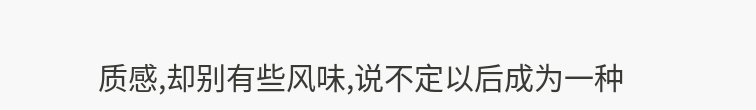质感,却别有些风味,说不定以后成为一种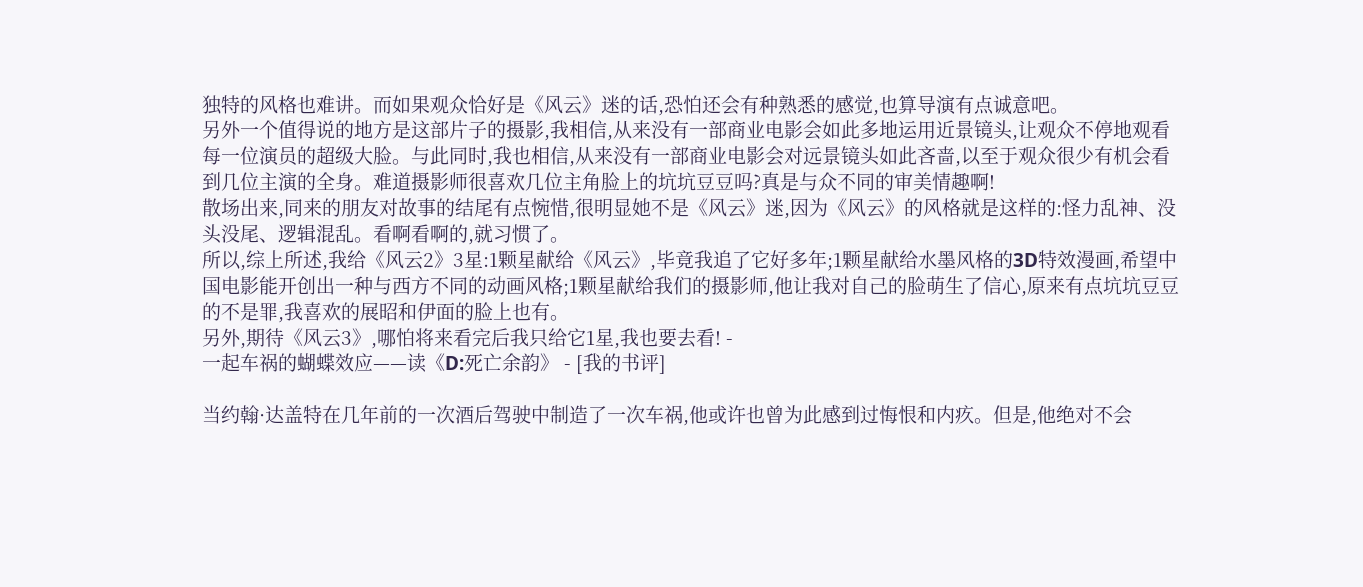独特的风格也难讲。而如果观众恰好是《风云》迷的话,恐怕还会有种熟悉的感觉,也算导演有点诚意吧。
另外一个值得说的地方是这部片子的摄影,我相信,从来没有一部商业电影会如此多地运用近景镜头,让观众不停地观看每一位演员的超级大脸。与此同时,我也相信,从来没有一部商业电影会对远景镜头如此吝啬,以至于观众很少有机会看到几位主演的全身。难道摄影师很喜欢几位主角脸上的坑坑豆豆吗?真是与众不同的审美情趣啊!
散场出来,同来的朋友对故事的结尾有点惋惜,很明显她不是《风云》迷,因为《风云》的风格就是这样的:怪力乱神、没头没尾、逻辑混乱。看啊看啊的,就习惯了。
所以,综上所述,我给《风云2》3星:1颗星献给《风云》,毕竟我追了它好多年;1颗星献给水墨风格的3D特效漫画,希望中国电影能开创出一种与西方不同的动画风格;1颗星献给我们的摄影师,他让我对自己的脸萌生了信心,原来有点坑坑豆豆的不是罪,我喜欢的展昭和伊面的脸上也有。
另外,期待《风云3》,哪怕将来看完后我只给它1星,我也要去看! -
一起车祸的蝴蝶效应——读《D:死亡余韵》 - [我的书评]

当约翰·达盖特在几年前的一次酒后驾驶中制造了一次车祸,他或许也曾为此感到过悔恨和内疚。但是,他绝对不会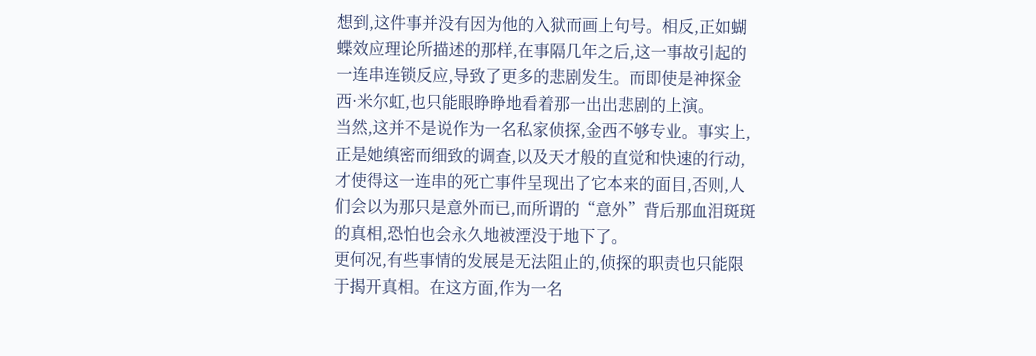想到,这件事并没有因为他的入狱而画上句号。相反,正如蝴蝶效应理论所描述的那样,在事隔几年之后,这一事故引起的一连串连锁反应,导致了更多的悲剧发生。而即使是神探金西·米尔虹,也只能眼睁睁地看着那一出出悲剧的上演。
当然,这并不是说作为一名私家侦探,金西不够专业。事实上,正是她缜密而细致的调查,以及天才般的直觉和快速的行动,才使得这一连串的死亡事件呈现出了它本来的面目,否则,人们会以为那只是意外而已,而所谓的“意外”背后那血泪斑斑的真相,恐怕也会永久地被湮没于地下了。
更何况,有些事情的发展是无法阻止的,侦探的职责也只能限于揭开真相。在这方面,作为一名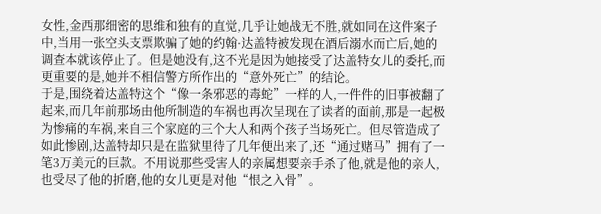女性,金西那细密的思维和独有的直觉,几乎让她战无不胜,就如同在这件案子中,当用一张空头支票欺骗了她的约翰·达盖特被发现在酒后溺水而亡后,她的调查本就该停止了。但是她没有,这不光是因为她接受了达盖特女儿的委托,而更重要的是,她并不相信警方所作出的“意外死亡”的结论。
于是,围绕着达盖特这个“像一条邪恶的毒蛇”一样的人,一件件的旧事被翻了起来,而几年前那场由他所制造的车祸也再次呈现在了读者的面前,那是一起极为惨痛的车祸,来自三个家庭的三个大人和两个孩子当场死亡。但尽管造成了如此惨剧,达盖特却只是在监狱里待了几年便出来了,还“通过赌马”拥有了一笔3万美元的巨款。不用说那些受害人的亲属想要亲手杀了他,就是他的亲人,也受尽了他的折磨,他的女儿更是对他“恨之入骨”。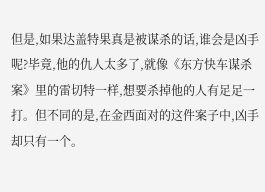但是,如果达盖特果真是被谋杀的话,谁会是凶手呢?毕竟,他的仇人太多了,就像《东方快车谋杀案》里的雷切特一样,想要杀掉他的人有足足一打。但不同的是,在金西面对的这件案子中,凶手却只有一个。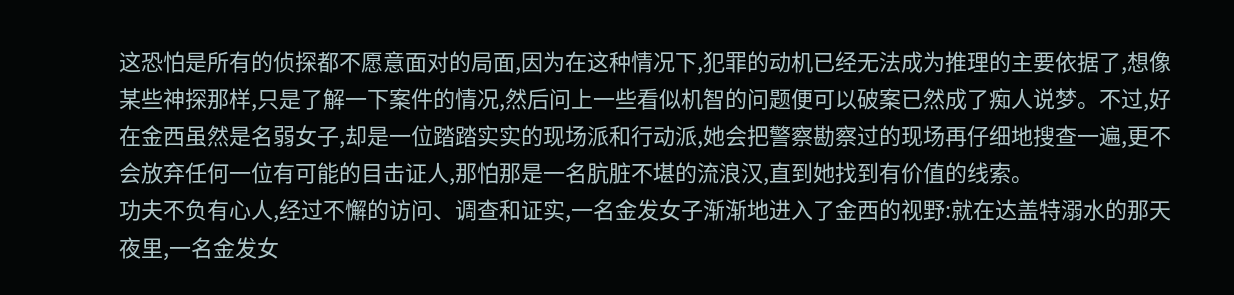这恐怕是所有的侦探都不愿意面对的局面,因为在这种情况下,犯罪的动机已经无法成为推理的主要依据了,想像某些神探那样,只是了解一下案件的情况,然后问上一些看似机智的问题便可以破案已然成了痴人说梦。不过,好在金西虽然是名弱女子,却是一位踏踏实实的现场派和行动派,她会把警察勘察过的现场再仔细地搜查一遍,更不会放弃任何一位有可能的目击证人,那怕那是一名肮脏不堪的流浪汉,直到她找到有价值的线索。
功夫不负有心人,经过不懈的访问、调查和证实,一名金发女子渐渐地进入了金西的视野:就在达盖特溺水的那天夜里,一名金发女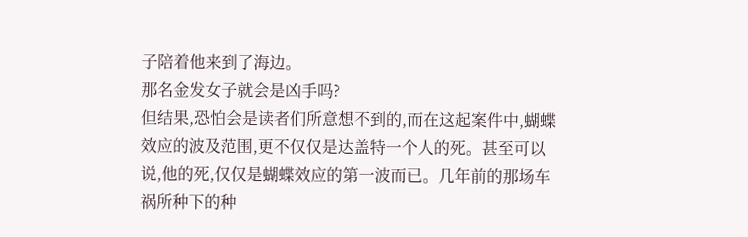子陪着他来到了海边。
那名金发女子就会是凶手吗?
但结果,恐怕会是读者们所意想不到的,而在这起案件中,蝴蝶效应的波及范围,更不仅仅是达盖特一个人的死。甚至可以说,他的死,仅仅是蝴蝶效应的第一波而已。几年前的那场车祸所种下的种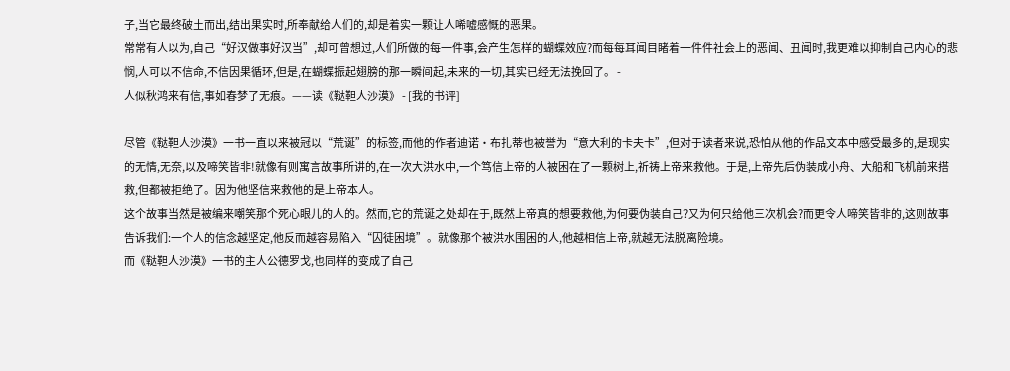子,当它最终破土而出,结出果实时,所奉献给人们的,却是着实一颗让人唏嘘感慨的恶果。
常常有人以为,自己“好汉做事好汉当”,却可曾想过,人们所做的每一件事,会产生怎样的蝴蝶效应?而每每耳闻目睹着一件件社会上的恶闻、丑闻时,我更难以抑制自己内心的悲悯,人可以不信命,不信因果循环,但是,在蝴蝶振起翅膀的那一瞬间起,未来的一切,其实已经无法挽回了。 -
人似秋鸿来有信,事如春梦了无痕。——读《鞑靼人沙漠》 - [我的书评]

尽管《鞑靼人沙漠》一书一直以来被冠以“荒诞”的标签,而他的作者迪诺•布扎蒂也被誉为“意大利的卡夫卡”,但对于读者来说,恐怕从他的作品文本中感受最多的,是现实的无情,无奈,以及啼笑皆非!就像有则寓言故事所讲的,在一次大洪水中,一个笃信上帝的人被困在了一颗树上,祈祷上帝来救他。于是,上帝先后伪装成小舟、大船和飞机前来搭救,但都被拒绝了。因为他坚信来救他的是上帝本人。
这个故事当然是被编来嘲笑那个死心眼儿的人的。然而,它的荒诞之处却在于,既然上帝真的想要救他,为何要伪装自己?又为何只给他三次机会?而更令人啼笑皆非的,这则故事告诉我们:一个人的信念越坚定,他反而越容易陷入“囚徒困境”。就像那个被洪水围困的人,他越相信上帝,就越无法脱离险境。
而《鞑靼人沙漠》一书的主人公德罗戈,也同样的变成了自己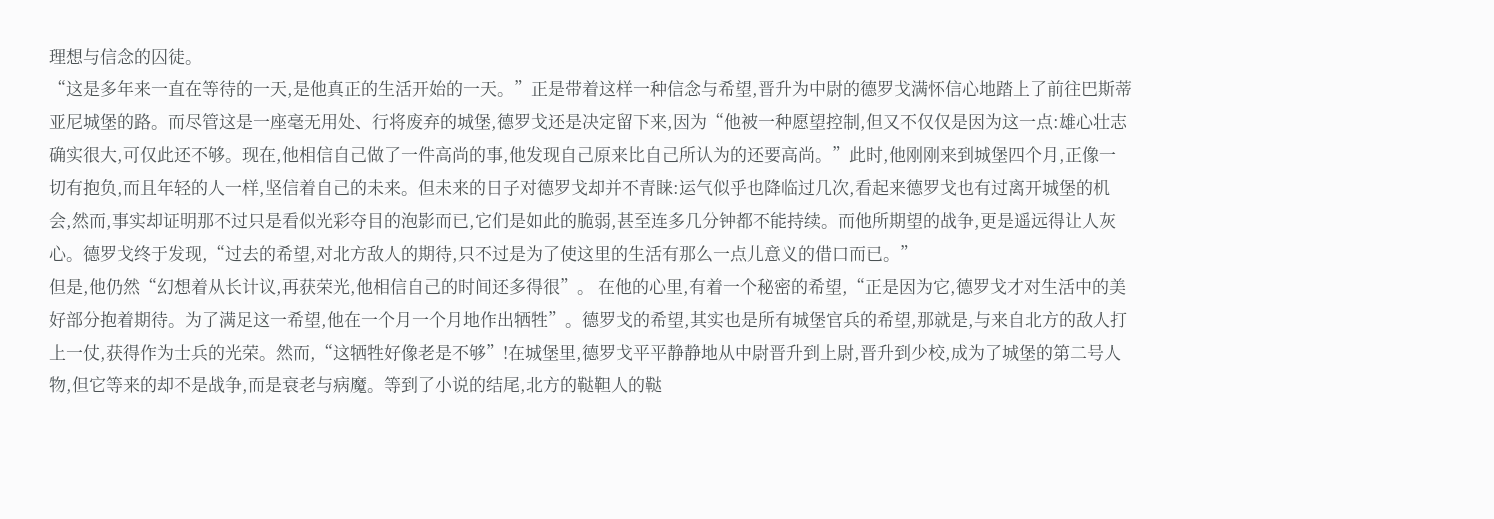理想与信念的囚徒。
“这是多年来一直在等待的一天,是他真正的生活开始的一天。”正是带着这样一种信念与希望,晋升为中尉的德罗戈满怀信心地踏上了前往巴斯蒂亚尼城堡的路。而尽管这是一座毫无用处、行将废弃的城堡,德罗戈还是决定留下来,因为“他被一种愿望控制,但又不仅仅是因为这一点:雄心壮志确实很大,可仅此还不够。现在,他相信自己做了一件高尚的事,他发现自己原来比自己所认为的还要高尚。”此时,他刚刚来到城堡四个月,正像一切有抱负,而且年轻的人一样,坚信着自己的未来。但未来的日子对德罗戈却并不青睐:运气似乎也降临过几次,看起来德罗戈也有过离开城堡的机会,然而,事实却证明那不过只是看似光彩夺目的泡影而已,它们是如此的脆弱,甚至连多几分钟都不能持续。而他所期望的战争,更是遥远得让人灰心。德罗戈终于发现,“过去的希望,对北方敌人的期待,只不过是为了使这里的生活有那么一点儿意义的借口而已。”
但是,他仍然“幻想着从长计议,再获荣光,他相信自己的时间还多得很”。 在他的心里,有着一个秘密的希望,“正是因为它,德罗戈才对生活中的美好部分抱着期待。为了满足这一希望,他在一个月一个月地作出牺牲”。德罗戈的希望,其实也是所有城堡官兵的希望,那就是,与来自北方的敌人打上一仗,获得作为士兵的光荣。然而,“这牺牲好像老是不够”!在城堡里,德罗戈平平静静地从中尉晋升到上尉,晋升到少校,成为了城堡的第二号人物,但它等来的却不是战争,而是衰老与病魔。等到了小说的结尾,北方的鞑靼人的鞑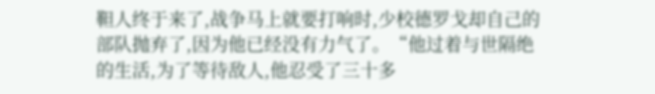靼人终于来了,战争马上就要打响时,少校德罗戈却自己的部队抛弃了,因为他已经没有力气了。“他过着与世隔绝的生活,为了等待敌人,他忍受了三十多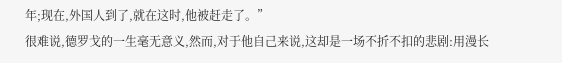年;现在,外国人到了,就在这时,他被赶走了。”
很难说,德罗戈的一生毫无意义,然而,对于他自己来说,这却是一场不折不扣的悲剧:用漫长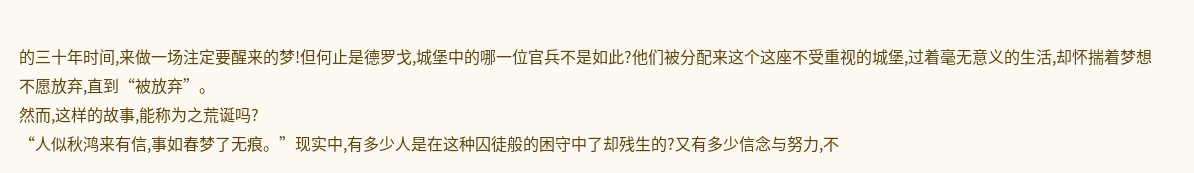的三十年时间,来做一场注定要醒来的梦!但何止是德罗戈,城堡中的哪一位官兵不是如此?他们被分配来这个这座不受重视的城堡,过着毫无意义的生活,却怀揣着梦想不愿放弃,直到“被放弃”。
然而,这样的故事,能称为之荒诞吗?
“人似秋鸿来有信,事如春梦了无痕。”现实中,有多少人是在这种囚徒般的困守中了却残生的?又有多少信念与努力,不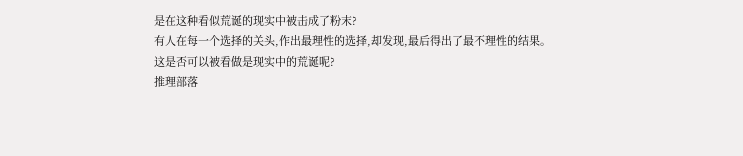是在这种看似荒诞的现实中被击成了粉末?
有人在每一个选择的关头,作出最理性的选择,却发现,最后得出了最不理性的结果。
这是否可以被看做是现实中的荒诞呢?
推理部落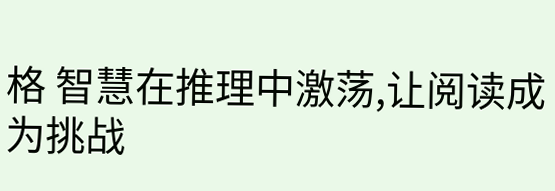格 智慧在推理中激荡,让阅读成为挑战